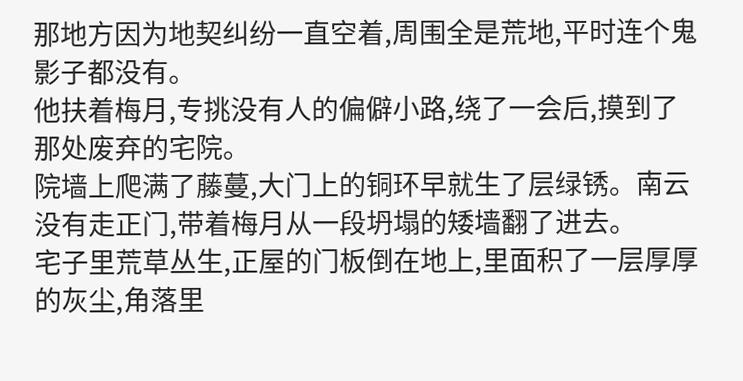那地方因为地契纠纷一直空着,周围全是荒地,平时连个鬼影子都没有。
他扶着梅月,专挑没有人的偏僻小路,绕了一会后,摸到了那处废弃的宅院。
院墙上爬满了藤蔓,大门上的铜环早就生了层绿锈。南云没有走正门,带着梅月从一段坍塌的矮墙翻了进去。
宅子里荒草丛生,正屋的门板倒在地上,里面积了一层厚厚的灰尘,角落里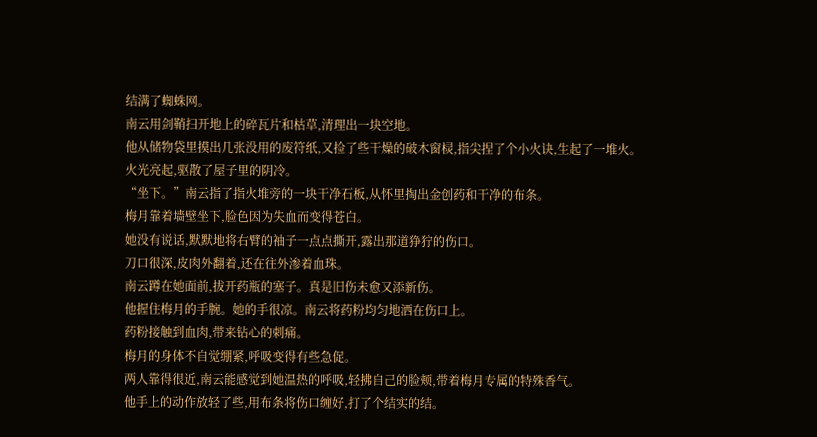结满了蜘蛛网。
南云用剑鞘扫开地上的碎瓦片和枯草,清理出一块空地。
他从储物袋里摸出几张没用的废符纸,又捡了些干燥的破木窗棂,指尖捏了个小火诀,生起了一堆火。
火光亮起,驱散了屋子里的阴冷。
“坐下。”南云指了指火堆旁的一块干净石板,从怀里掏出金创药和干净的布条。
梅月靠着墙壁坐下,脸色因为失血而变得苍白。
她没有说话,默默地将右臂的袖子一点点撕开,露出那道狰狞的伤口。
刀口很深,皮肉外翻着,还在往外渗着血珠。
南云蹲在她面前,拔开药瓶的塞子。真是旧伤未愈又添新伤。
他握住梅月的手腕。她的手很凉。南云将药粉均匀地洒在伤口上。
药粉接触到血肉,带来钻心的刺痛。
梅月的身体不自觉绷紧,呼吸变得有些急促。
两人靠得很近,南云能感觉到她温热的呼吸,轻拂自己的脸颊,带着梅月专属的特殊香气。
他手上的动作放轻了些,用布条将伤口缠好,打了个结实的结。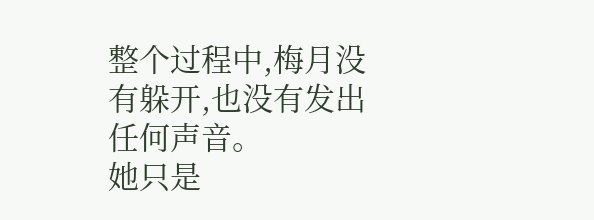整个过程中,梅月没有躲开,也没有发出任何声音。
她只是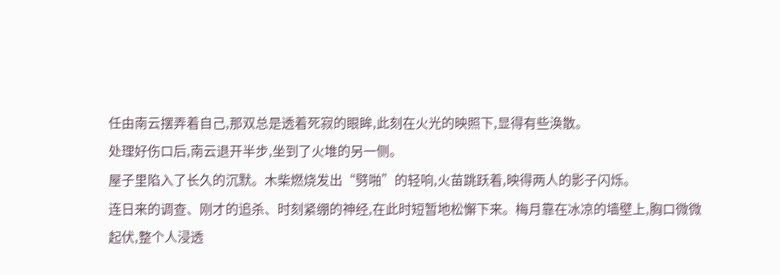任由南云摆弄着自己,那双总是透着死寂的眼眸,此刻在火光的映照下,显得有些涣散。
处理好伤口后,南云退开半步,坐到了火堆的另一侧。
屋子里陷入了长久的沉默。木柴燃烧发出“劈啪”的轻响,火苗跳跃着,映得两人的影子闪烁。
连日来的调查、刚才的追杀、时刻紧绷的神经,在此时短暂地松懈下来。梅月靠在冰凉的墙壁上,胸口微微起伏,整个人浸透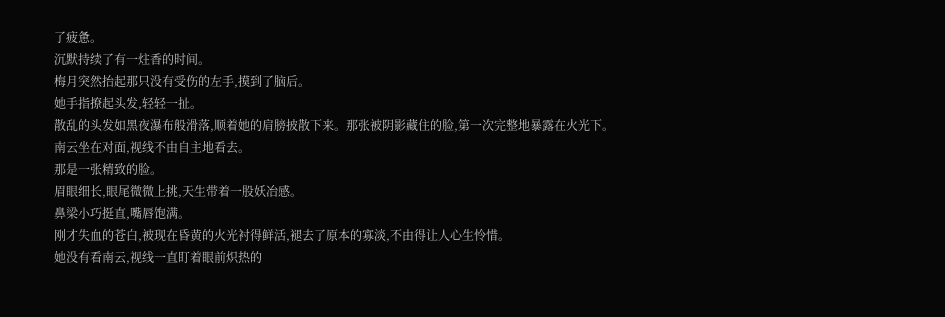了疲惫。
沉默持续了有一炷香的时间。
梅月突然抬起那只没有受伤的左手,摸到了脑后。
她手指撩起头发,轻轻一扯。
散乱的头发如黑夜瀑布般滑落,顺着她的肩膀披散下来。那张被阴影藏住的脸,第一次完整地暴露在火光下。
南云坐在对面,视线不由自主地看去。
那是一张精致的脸。
眉眼细长,眼尾微微上挑,天生带着一股妖冶感。
鼻梁小巧挺直,嘴唇饱满。
刚才失血的苍白,被现在昏黄的火光衬得鲜活,褪去了原本的寡淡,不由得让人心生怜惜。
她没有看南云,视线一直盯着眼前炽热的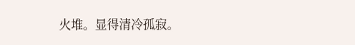火堆。显得清冷孤寂。